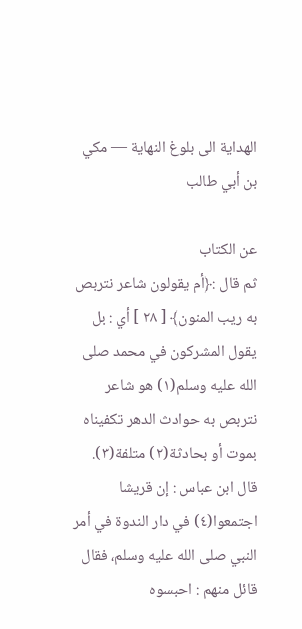الهداية الى بلوغ النهاية — مكي بن أبي طالب

عن الكتاب
ثم قال :﴿أم يقولون شاعر نتربص به ريب المنون﴾ [ ٢٨ ] أي : بل يقول المشركون في محمد صلى الله عليه وسلم(١) هو شاعر نتربص به حوادث الدهر تكفيناه بموت أو بحادثة(٢) متلفة(٣).
قال ابن عباس : إن قريشا اجتمعوا(٤) في دار الندوة في أمر النبي صلى الله عليه وسلم، فقال قائل منهم : احبسوه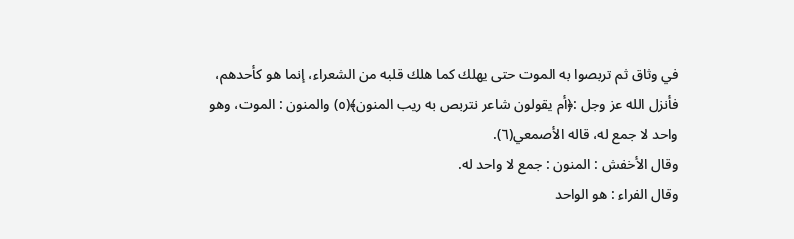في وثاق ثم تربصوا به الموت حتى يهلك كما هلك قلبه من الشعراء، إنما هو كأحدهم، فأنزل الله عز وجل :﴿أم يقولون شاعر نتربص به ريب المنون﴾(٥) والمنون : الموت، وهو واحد لا جمع له، قاله الأصمعي(٦).
وقال الأخفش : المنون : جمع لا واحد له.
وقال الفراء : هو الواحد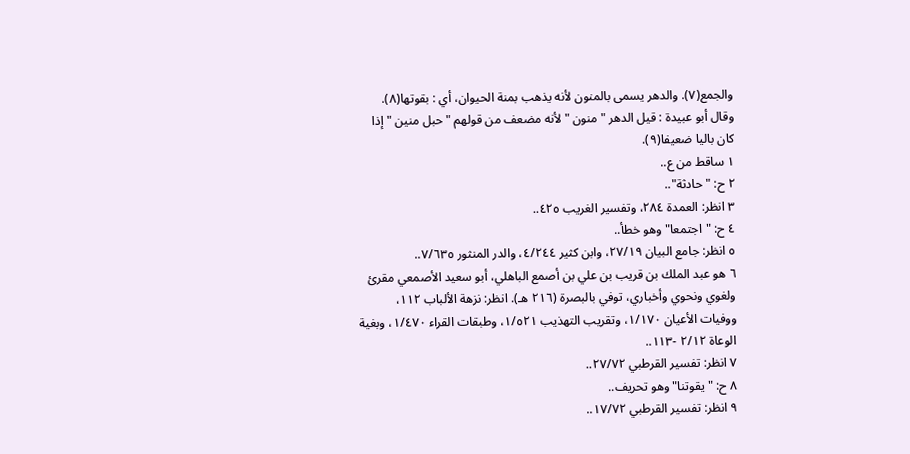والجمع(٧). والدهر يسمى بالمنون لأنه يذهب بمنة الحيوان، أي : بقوتها(٨).
وقال أبو عبيدة : قيل الدهر " منون " لأنه مضعف من قولهم " حبل منين " إذا كان باليا ضعيفا(٩).
١ ساقط من ع..
٢ ح: "حادثة"..
٣ انظر: العمدة ٢٨٤، وتفسير الغريب ٤٢٥..
٤ ح: "اجتمعا" وهو خطأ..
٥ انظر: جامع البيان ٢٧/١٩، وابن كثير ٤/٢٤٤، والدر المنثور ٧/٦٣٥..
٦ هو عبد الملك بن قريب بن علي بن أصمع الباهلي، أبو سعيد الأصمعي مقرئ ولغوي ونحوي وأخباري، توفي بالبصرة (٢١٦ هـ). انظر: نزهة الألباب ١١٢، ووفيات الأعيان ١/١٧٠، وتقريب التهذيب ١/٥٢١، وطبقات القراء ١/٤٧٠، وبغية الوعاة ٢/١٢ -١١٣..
٧ انظر: تفسير القرطبي ٢٧/٧٢..
٨ ح: "يقوتنا" وهو تحريف..
٩ انظر: تفسير القرطبي ١٧/٧٢..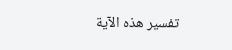تفسير هذه الآية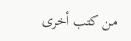من كتب أخرى